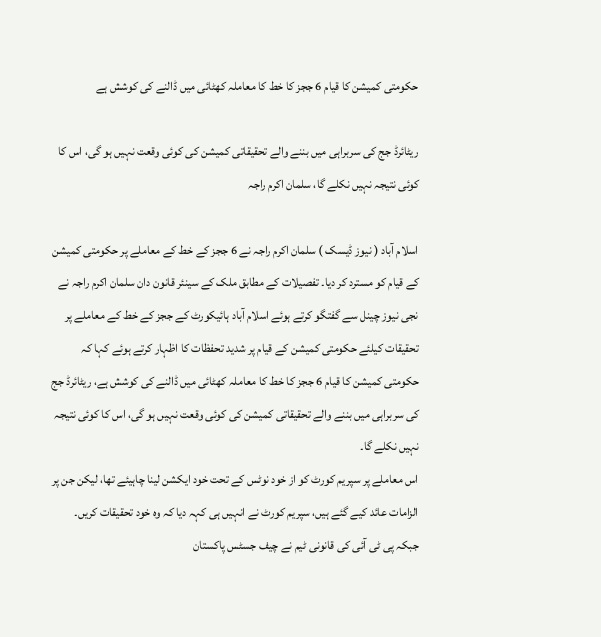حکومتی کمیشن کا قیام 6 ججز کا خط کا معاملہ کھٹائی میں ڈالنے کی کوشش ہے

ریٹائرڈ جج کی سربراہی میں بننے والے تحقیقاتی کمیشن کی کوئی وقعت نہیں ہو گی، اس کا کوئی نتیجہ نہیں نکلے گا، سلمان اکرم راجہ

اسلام آباد ( نیوز ڈیسک ) سلمان اکرم راجہ نے 6 ججز کے خط کے معاملے پر حکومتی کمیشن کے قیام کو مسترد کر دیا۔ تفصیلات کے مطابق ملک کے سینئر قانون دان سلمان اکرم راجہ نے نجی نیوز چینل سے گفتگو کرتے ہوئے اسلام آباد ہائیکورٹ کے ججز کے خط کے معاملے پر تحقیقات کیلئے حکومتی کمیشن کے قیام پر شدید تحفظات کا اظہار کرتے ہوئے کہا کہ حکومتی کمیشن کا قیام 6 ججز کا خط کا معاملہ کھٹائی میں ڈالنے کی کوشش ہے، ریٹائرڈ جج کی سربراہی میں بننے والے تحقیقاتی کمیشن کی کوئی وقعت نہیں ہو گی، اس کا کوئی نتیجہ نہیں نکلے گا۔
اس معاملے پر سپریم کورٹ کو از خود نوٹس کے تحت خود ایکشن لینا چاہیئے تھا، لیکن جن پر الزامات عائد کیے گئے ہیں، سپریم کورٹ نے انہیں ہی کہہ دیا کہ وہ خود تحقیقات کریں۔
جبکہ پی ٹی آئی کی قانونی ٹیم نے چیف جسٹس پاکستان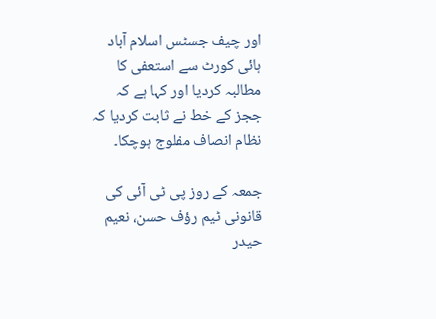اور چیف جسٹس اسلام آباد ہائی کورٹ سے استعفی کا مطالبہ کردیا اور کہا ہے کہ ججز کے خط نے ثابت کردیا کہ نظام انصاف مفلوج ہوچکا۔

جمعہ کے روز پی ٹی آئی کی قانونی ٹیم رؤف حسن، نعیم حیدر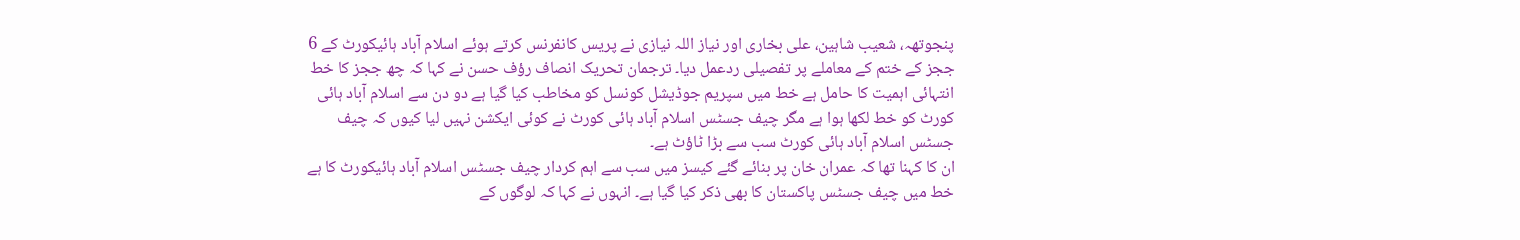پنجوتھہ، شعیب شاہین، علی بخاری اور نیاز اللہ نیازی نے پریس کانفرنس کرتے ہوئے اسلام آباد ہائیکورٹ کے 6 ججز کے ختم کے معاملے پر تفصیلی ردعمل دیا۔ ترجمان تحریک انصاف رؤف حسن نے کہا کہ چھ ججز کا خط انتہائی اہمیت کا حامل ہے خط میں سپریم جوڈیشل کونسل کو مخاطب کیا گیا ہے دو دن سے اسلام آباد ہائی کورٹ کو خط لکھا ہوا ہے مگر چیف جسٹس اسلام آباد ہائی کورٹ نے کوئی ایکشن نہیں لیا کیوں کہ چیف جسٹس اسلام آباد ہائی کورٹ سب سے بڑا ٹاؤٹ ہے۔
ان کا کہنا تھا کہ عمران خان پر بنائے گئے کیسز میں سب سے اہم کردار چیف جسٹس اسلام آباد ہائیکورٹ کا ہے خط میں چیف جسٹس پاکستان کا بھی ذکر کیا گیا ہے۔ انہوں نے کہا کہ لوگوں کے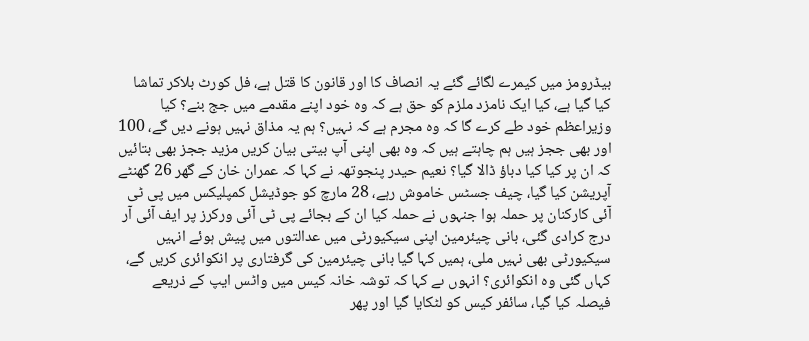بیڈرومز میں کیمرے لگائے گئے یہ انصاف کا اور قانون کا قتل ہے، فل کورٹ بلاکر تماشا کیا گیا ہے، کیا ایک نامزد ملزم کو حق ہے کہ وہ خود اپنے مقدمے میں جج بنے؟ کیا وزیراعظم خود طے کرے گا کہ وہ مجرم ہے کہ نہیں؟ ہم یہ مذاق نہیں ہونے دیں گے، 100 اور بھی ججز ہیں ہم چاہتے ہیں کہ وہ بھی اپنی آپ بیتی بیان کریں مزید ججز بھی بتائیں کہ ان پر کیا کیا دباؤ ڈالا گیا؟ نعیم حیدر پنجوتھہ نے کہا کہ عمران خان کے گھر 26 گھنٹے آپریشن کیا گیا، چیف جسٹس خاموش رہے، 28 مارچ کو جوڈیشل کمپلیکس میں پی ٹی آئی کارکنان پر حملہ ہوا جنہوں نے حملہ کیا ان کے بجائے پی ٹی آئی ورکرز پر ایف آئی آر درج کرادی گئی، بانی چیئرمین اپنی سیکیورٹی میں عدالتوں میں پیش ہوئے انہیں سیکیورٹی بھی نہیں ملی، ہمیں کہا گیا بانی چیئرمین کی گرفتاری پر انکوائری کریں گے، کہاں گئی وہ انکوائری؟ انہوں ںے کہا کہ توشہ خانہ کیس میں واٹس ایپ کے ذریعے فیصلہ کیا گیا، سائفر کیس کو لٹکایا گیا اور پھر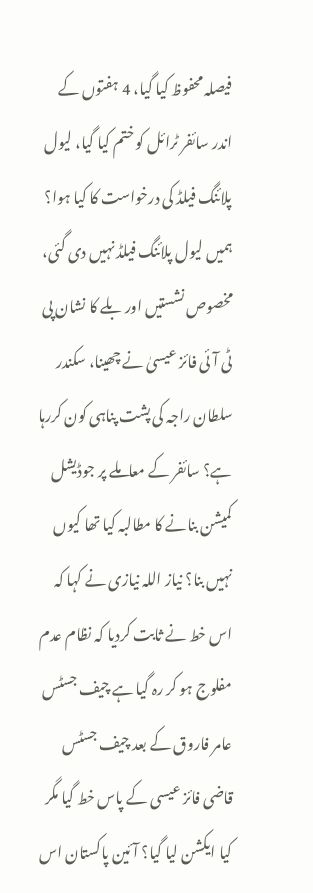فیصلہ محفوظ کیا گیا، 4 ہفتوں کے اندر سائفر ٹرائل کو ختم کیا گیا، لیول پلائنگ فیلڈ کی درخواست کا کیا ہوا؟ ہمیں لیول پلائنگ فیلڈ نہیں دی گئی، مخصوص نشستیں اور بلے کا نشان پی ٹی آئی فائز عیسیٰ نے چھینا، سکندر سلطان راجہ کی پشت پناہی کون کررہا ہے؟ سائفر کے معاملے پر جوڈیشل کمیشن بنانے کا مطالبہ کیا تھا کیوں نہیں بنا؟ نیاز اللہ نیازی نے کہا کہ اس خط نے ثابت کردیا کہ نظام عدم مفلوج ہو کر رہ گیا ہے چیف جسٹس عامر فاروق کے بعد چیف جسٹس قاضی فائز عیسی کے پاس خط گیا مگر کیا ایکشن لیا گیا؟ آئین پاکستان اس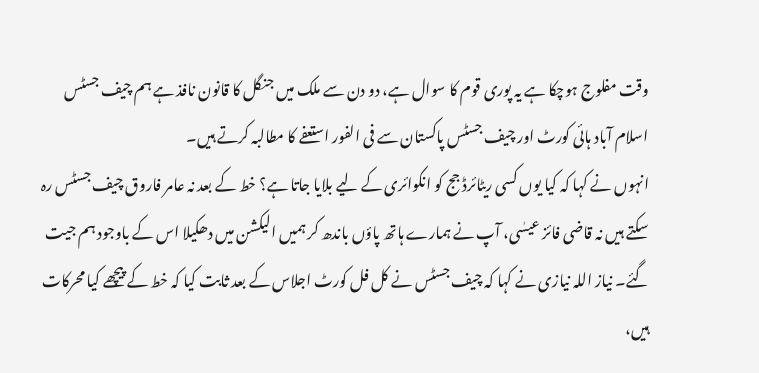وقت مفلوج ہوچکا ہے یہ پوری قوم کا سوال ہے، دو دن سے ملک میں جنگل کا قانون نافذ ہے ہم چیف جسٹس اسلام آباد ہائی کورٹ اور چیف جسٹس پاکستان سے فی الفور استعفے کا مطالبہ کرتے ہیں۔
انہوں نے کہا کہ کیا یوں کسی ریٹائرڈ جج کو انکوائری کے لیے بلایا جاتا ہے؟ خط کے بعد نہ عامر فاروق چیف جسٹس رہ سکتے ہیں نہ قاضی فائز عیسٰی، آپ نے ہمارے ہاتھ پاؤں باندھ کر ہمیں الیکشن میں دھکیلا اس کے باوجود ہم جیت گئے۔ نیاز اللہ نیازی نے کہا کہ چیف جسٹس نے کل فل کورٹ اجلاس کے بعد ثابت کیا کہ خط کے پیچھے کیا محرکات ہیں،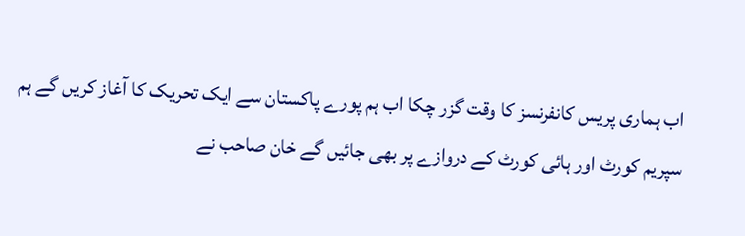اب ہماری پریس کانفرنسز کا وقت گزر چکا اب ہم پورے پاکستان سے ایک تحریک کا آغاز کریں گے ہم سپریم کورٹ اور ہائی کورٹ کے دروازے پر بھی جائیں گے خان صاحب نے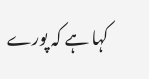کہا ہے کہ پورے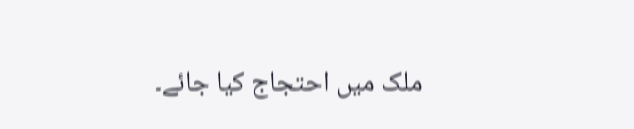ملک میں احتجاج کیا جائے۔